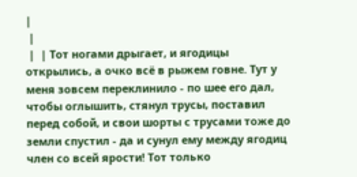|
 |
 |  | Тот ногами дрыгает, и ягодицы открылись, а очко всё в рыжем говне. Тут у меня зовсем переклинило - по шее его дал, чтобы оглышить, стянул трусы, поставил перед собой, и свои шорты с трусами тоже до земли спустил - да и сунул ему между ягодиц член со всей ярости! Тот только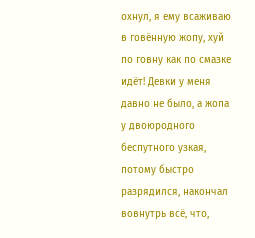охнул, я ему всаживаю в говённую жопу, хуй по говну как по смазке идёт! Девки у меня давно не было, а жопа у двоюродного беспутного узкая, потому быстро разрядился, накончал вовнутрь всё, что,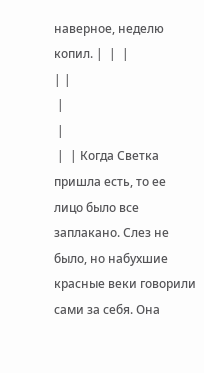наверное, неделю копил. |  |  |
| |
 |
 |
 |  | Когда Светка пришла есть, то ее лицо было все заплакано. Слез не было, но набухшие красные веки говорили сами за себя. Она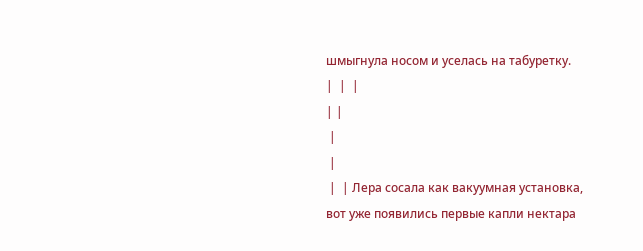шмыгнула носом и уселась на табуретку.
|  |  |
| |
 |
 |
 |  | Лера сосала как вакуумная установка, вот уже появились первые капли нектара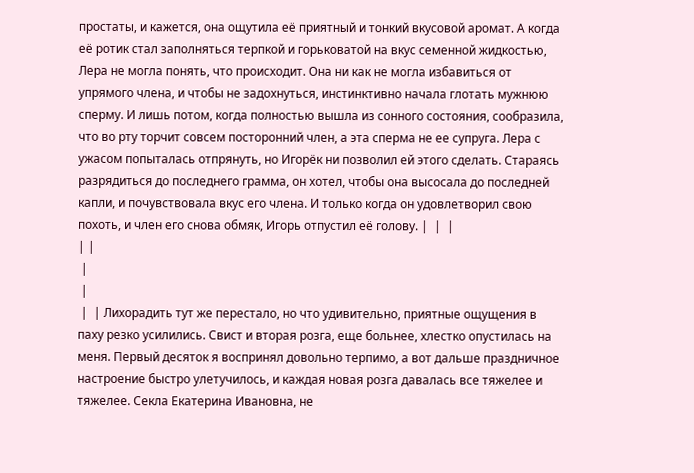простаты, и кажется, она ощутила её приятный и тонкий вкусовой аромат. А когда её ротик стал заполняться терпкой и горьковатой на вкус семенной жидкостью, Лера не могла понять, что происходит. Она ни как не могла избавиться от упрямого члена, и чтобы не задохнуться, инстинктивно начала глотать мужнюю сперму. И лишь потом, когда полностью вышла из сонного состояния, сообразила, что во рту торчит совсем посторонний член, а эта сперма не ее супруга. Лера с ужасом попыталась отпрянуть, но Игорёк ни позволил ей этого сделать. Стараясь разрядиться до последнего грамма, он хотел, чтобы она высосала до последней капли, и почувствовала вкус его члена. И только когда он удовлетворил свою похоть, и член его снова обмяк, Игорь отпустил её голову. |  |  |
| |
 |
 |
 |  | Лихорадить тут же перестало, но что удивительно, приятные ощущения в паху резко усилились. Свист и вторая розга, еще больнее, хлестко опустилась на меня. Первый десяток я воспринял довольно терпимо, а вот дальше праздничное настроение быстро улетучилось, и каждая новая розга давалась все тяжелее и тяжелее. Секла Екатерина Ивановна, не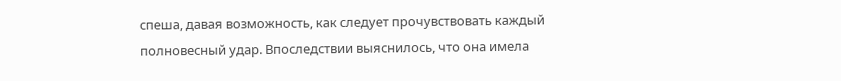спеша, давая возможность, как следует прочувствовать каждый полновесный удар. Впоследствии выяснилось, что она имела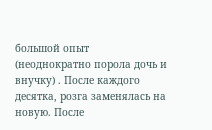большой опыт (неоднократно порола дочь и внучку) . После каждого десятка, розга заменялась на новую. После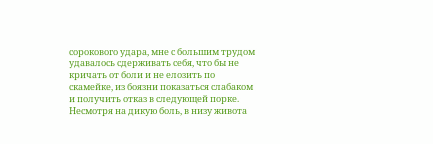сорокового удара, мне с большим трудом удавалось сдерживать себя, что бы не кричать от боли и не елозить по скамейке, из боязни показаться слабаком и получить отказ в следующей порке. Несмотря на дикую боль, в низу живота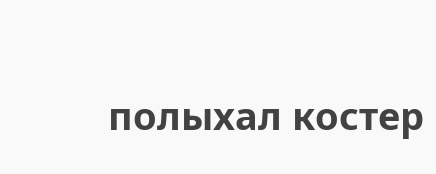полыхал костер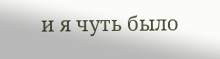и я чуть было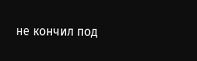не кончил под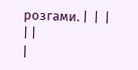розгами. |  |  |
| |
|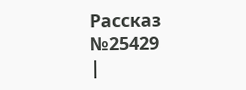Рассказ №25429
|